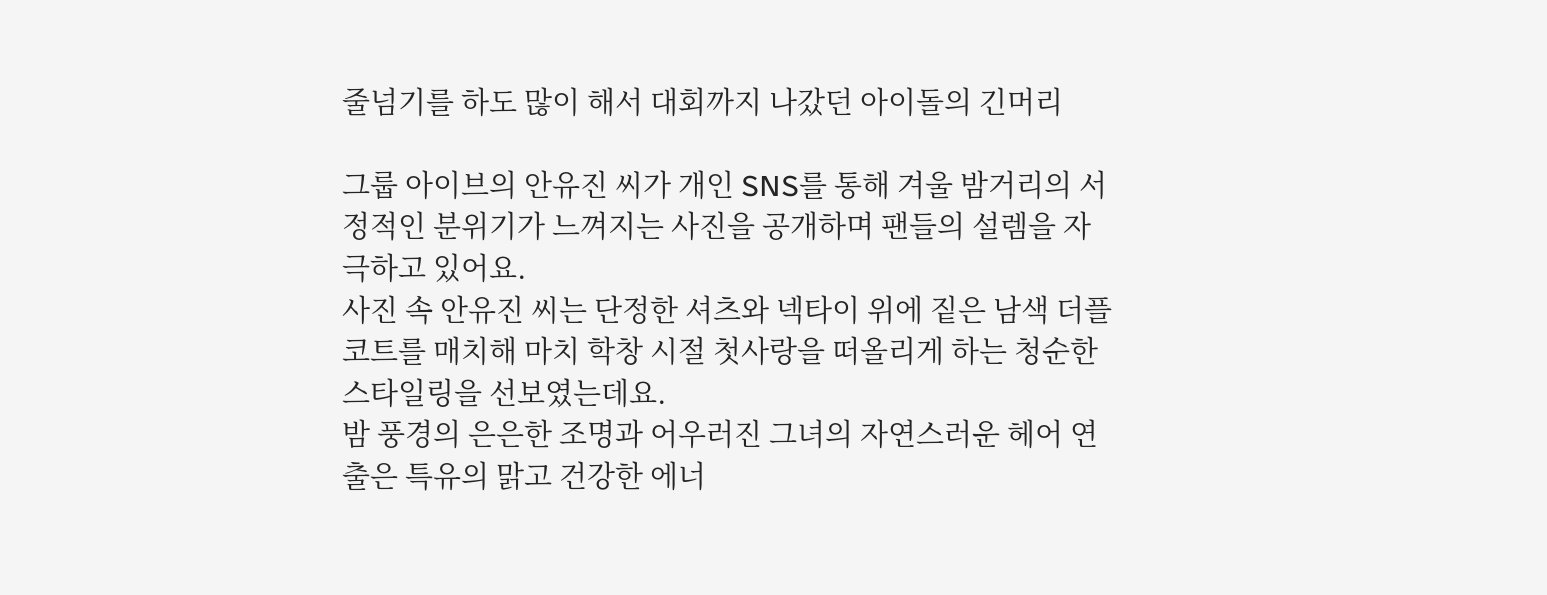줄넘기를 하도 많이 해서 대회까지 나갔던 아이돌의 긴머리

그룹 아이브의 안유진 씨가 개인 SNS를 통해 겨울 밤거리의 서정적인 분위기가 느껴지는 사진을 공개하며 팬들의 설렘을 자극하고 있어요.
사진 속 안유진 씨는 단정한 셔츠와 넥타이 위에 짙은 남색 더플코트를 매치해 마치 학창 시절 첫사랑을 떠올리게 하는 청순한 스타일링을 선보였는데요.
밤 풍경의 은은한 조명과 어우러진 그녀의 자연스러운 헤어 연출은 특유의 맑고 건강한 에너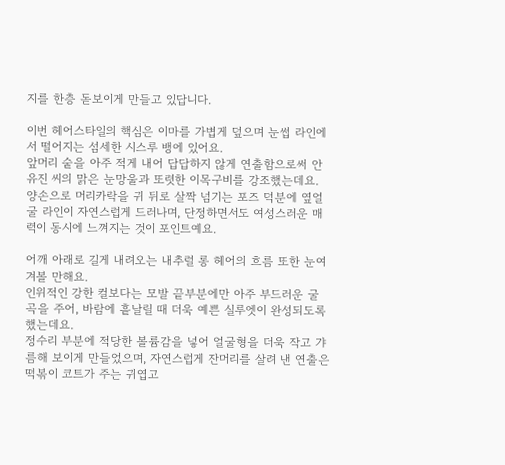지를 한층 돋보이게 만들고 있답니다.

이번 헤어스타일의 핵심은 이마를 가볍게 덮으며 눈썹 라인에서 떨어지는 섬세한 시스루 뱅에 있어요.
앞머리 숱을 아주 적게 내어 답답하지 않게 연출함으로써 안유진 씨의 맑은 눈망울과 또렷한 이목구비를 강조했는데요.
양손으로 머리카락을 귀 뒤로 살짝 넘기는 포즈 덕분에 옆얼굴 라인이 자연스럽게 드러나며, 단정하면서도 여성스러운 매력이 동시에 느껴지는 것이 포인트예요.

어깨 아래로 길게 내려오는 내추럴 롱 헤어의 흐름 또한 눈여겨볼 만해요.
인위적인 강한 컬보다는 모발 끝부분에만 아주 부드러운 굴곡을 주어, 바람에 흩날릴 때 더욱 예쁜 실루엣이 완성되도록 했는데요.
정수리 부분에 적당한 볼륨감을 넣어 얼굴형을 더욱 작고 갸름해 보이게 만들었으며, 자연스럽게 잔머리를 살려 낸 연출은 떡볶이 코트가 주는 귀엽고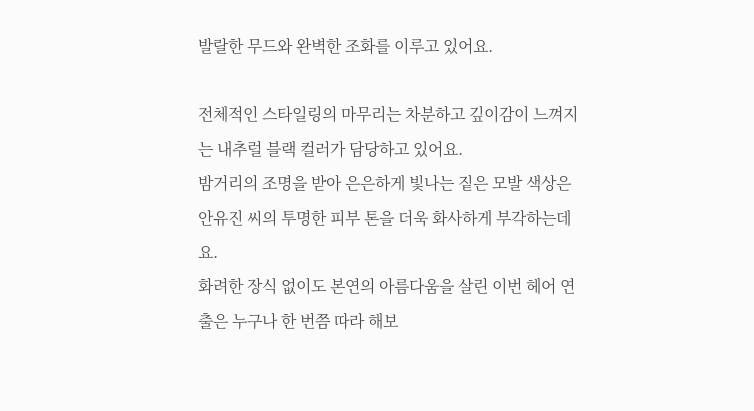발랄한 무드와 완벽한 조화를 이루고 있어요.

전체적인 스타일링의 마무리는 차분하고 깊이감이 느껴지는 내추럴 블랙 컬러가 담당하고 있어요.
밤거리의 조명을 받아 은은하게 빛나는 짙은 모발 색상은 안유진 씨의 투명한 피부 톤을 더욱 화사하게 부각하는데요.
화려한 장식 없이도 본연의 아름다움을 살린 이번 헤어 연출은 누구나 한 번쯤 따라 해보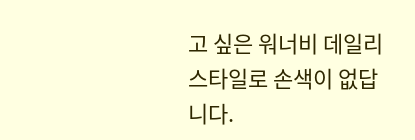고 싶은 워너비 데일리 스타일로 손색이 없답니다.